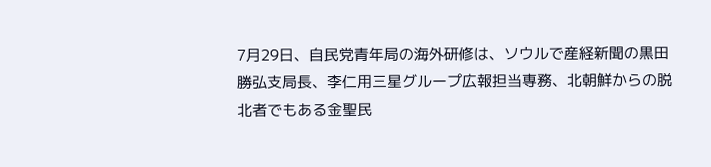7月29日、自民党青年局の海外研修は、ソウルで産経新聞の黒田勝弘支局長、李仁用三星グループ広報担当専務、北朝鮮からの脱北者でもある金聖民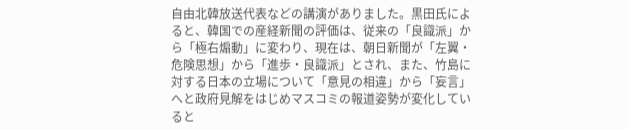自由北韓放送代表などの講演がありました。黒田氏によると、韓国での産経新聞の評価は、従来の「良識派」から「極右煽動」に変わり、現在は、朝日新聞が「左翼・危険思想」から「進歩・良識派」とされ、また、竹島に対する日本の立場について「意見の相違」から「妄言」へと政府見解をはじめマスコミの報道姿勢が変化していると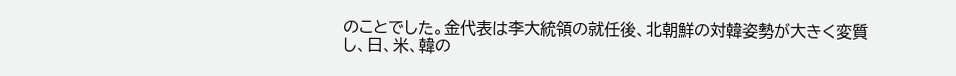のことでした。金代表は李大統領の就任後、北朝鮮の対韓姿勢が大きく変質し、日、米、韓の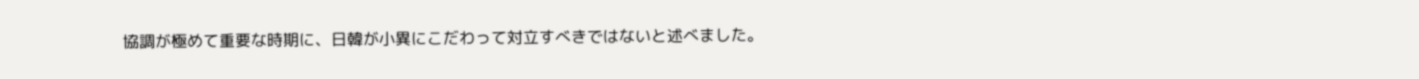協調が極めて重要な時期に、日韓が小異にこだわって対立すべきではないと述べました。